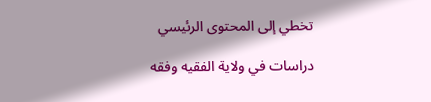تخطي إلى المحتوى الرئيسي

دراسات في ولاية الفقيه وفقه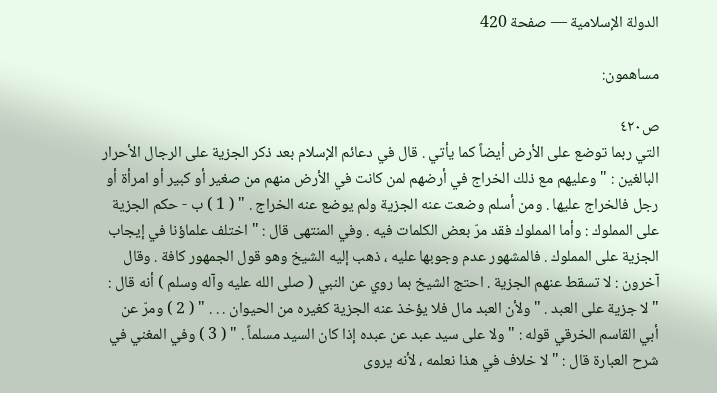الدولة الإسلامية — صفحة 420

مساهمون:

ص٤٢٠
التي ربما توضع على الأرض أيضاً كما يأتي . قال في دعائم الإسلام بعد ذكر الجزية على الرجال الأحرار البالغين : " وعليهم مع ذلك الخراج في أرضهم لمن كانت في الأرض منهم من صغير أو كبير أو امرأة أو رجل فالخراج عليها . ومن أسلم وضعت عنه الجزية ولم يوضع عنه الخراج . " ( 1 ) ب - حكم الجزية على المملوك : وأما المملوك فقد مرّ بعض الكلمات فيه . وفي المنتهى قال : " اختلف علماؤنا في إيجاب الجزية على المملوك . فالمشهور عدم وجوبها عليه ، ذهب إليه الشيخ وهو قول الجمهور كافة . وقال آخرون : لا تسقط عنهم الجزية . احتج الشيخ بما روي عن النبي ( صلى الله عليه وآله وسلم ) أنه قال : " لا جزية على العبد . " ولأن العبد مال فلا يؤخذ عنه الجزية كغيره من الحيوان . . . " ( 2 ) ومرّ عن أبي القاسم الخرقي قوله : " ولا على سيد عبد عن عبده إذا كان السيد مسلماً . " ( 3 ) وفي المغني في شرح العبارة قال : " لا خلاف في هذا نعلمه ، لأنه يروى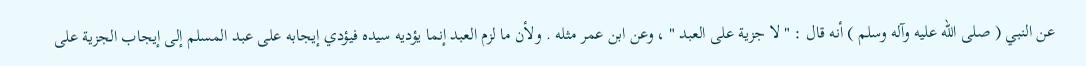عن النبي ( صلى الله عليه وآله وسلم ) أنه قال : " لا جزية على العبد " ، وعن ابن عمر مثله . ولأن ما لزم العبد إنما يؤديه سيده فيؤدي إيجابه على عبد المسلم إلى إيجاب الجزية على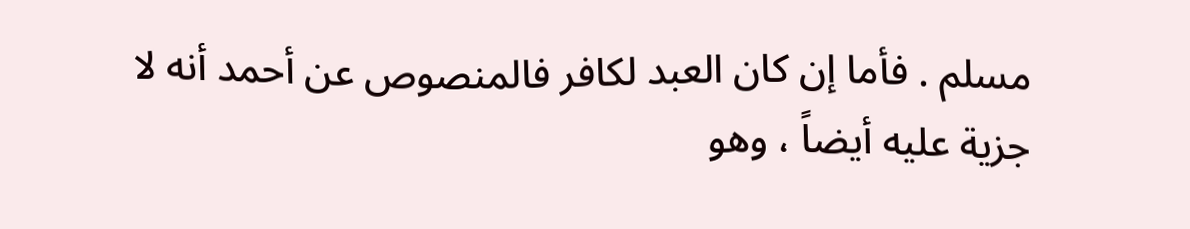مسلم . فأما إن كان العبد لكافر فالمنصوص عن أحمد أنه لا جزية عليه أيضاً ، وهو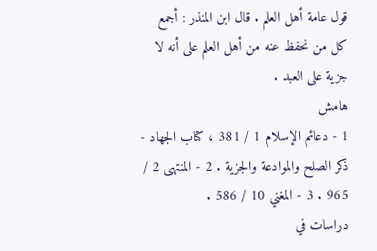قول عامة أهل العلم . قال ابن المنذر : أجمع كل من نحفظ عنه من أهل العلم على أنه لا جزية على العبد .
هامش
1 - دعائم الإسلام 1 / 381 ، كتاب الجهاد - ذكر الصلح والموادعة والجزية . 2 - المنتهى 2 / 965 . 3 - المغني 10 / 586 .
دراسات في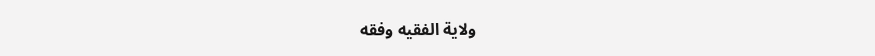ولاية الفقيه وفقه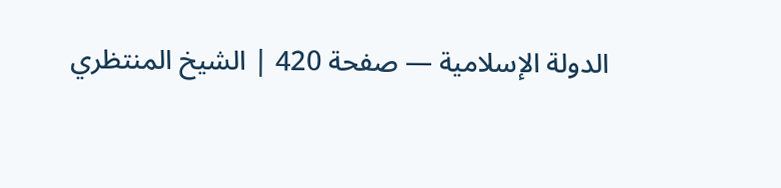الدولة الإسلامية — صفحة 420 | الشيخ المنتظري